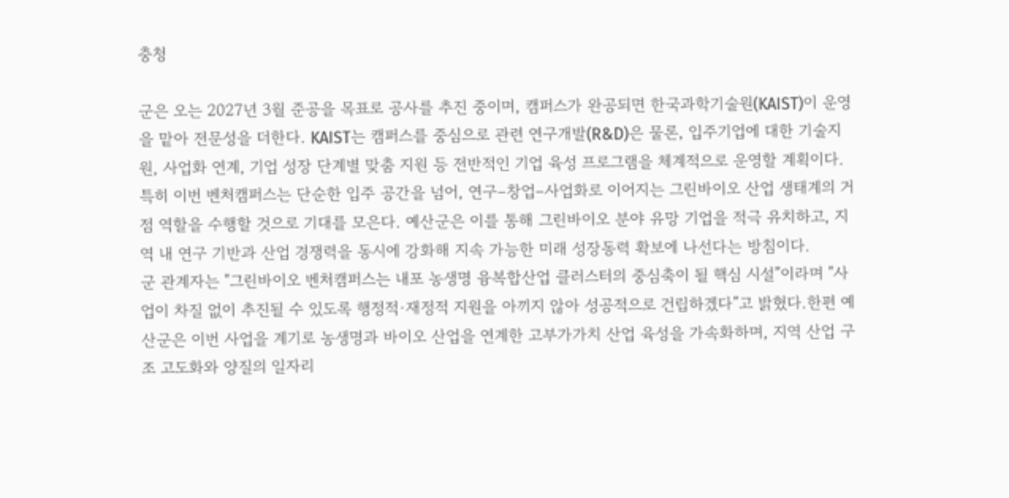충청

군은 오는 2027년 3월 준공을 목표로 공사를 추진 중이며, 캠퍼스가 완공되면 한국과학기술원(KAIST)이 운영을 맡아 전문성을 더한다. KAIST는 캠퍼스를 중심으로 관련 연구개발(R&D)은 물론, 입주기업에 대한 기술지원, 사업화 연계, 기업 성장 단계별 맞춤 지원 등 전반적인 기업 육성 프로그램을 체계적으로 운영할 계획이다.특히 이번 벤처캠퍼스는 단순한 입주 공간을 넘어, 연구–창업–사업화로 이어지는 그린바이오 산업 생태계의 거점 역할을 수행할 것으로 기대를 모은다. 예산군은 이를 통해 그린바이오 분야 유망 기업을 적극 유치하고, 지역 내 연구 기반과 산업 경쟁력을 동시에 강화해 지속 가능한 미래 성장동력 확보에 나선다는 방침이다.
군 관계자는 "그린바이오 벤처캠퍼스는 내포 농생명 융복합산업 클러스터의 중심축이 될 핵심 시설”이라며 "사업이 차질 없이 추진될 수 있도록 행정적·재정적 지원을 아끼지 않아 성공적으로 건립하겠다”고 밝혔다.한편 예산군은 이번 사업을 계기로 농생명과 바이오 산업을 연계한 고부가가치 산업 육성을 가속화하며, 지역 산업 구조 고도화와 양질의 일자리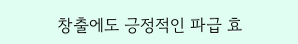창출에도 긍정적인 파급 효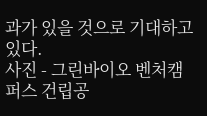과가 있을 것으로 기대하고 있다.
사진 - 그린바이오 벤처캠퍼스 건립공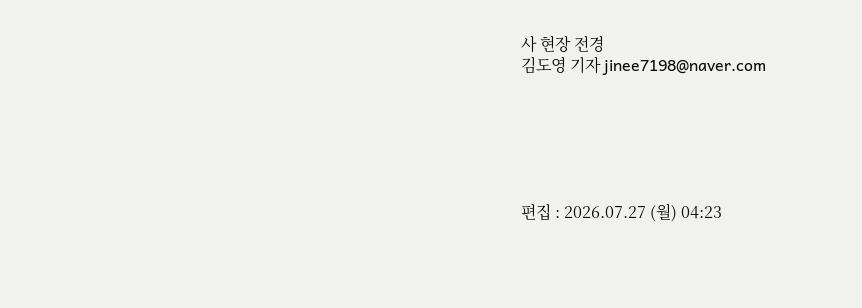사 현장 전경
김도영 기자 jinee7198@naver.com






편집 : 2026.07.27 (월) 04:23